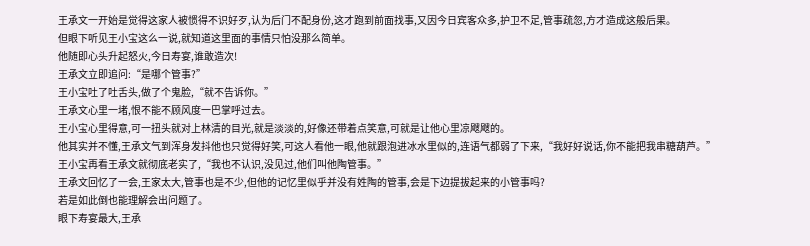王承文一开始是觉得这家人被惯得不识好歹,认为后门不配身份,这才跑到前面找事,又因今日宾客众多,护卫不足,管事疏忽,方才造成这般后果。
但眼下听见王小宝这么一说,就知道这里面的事情只怕没那么简单。
他随即心头升起怒火,今日寿宴,谁敢造次!
王承文立即追问:“是哪个管事?”
王小宝吐了吐舌头,做了个鬼脸,“就不告诉你。”
王承文心里一堵,恨不能不顾风度一巴掌呼过去。
王小宝心里得意,可一扭头就对上林清的目光,就是淡淡的,好像还带着点笑意,可就是让他心里凉飕飕的。
他其实并不懂,王承文气到浑身发抖他也只觉得好笑,可这人看他一眼,他就跟泡进冰水里似的,连语气都弱了下来,“我好好说话,你不能把我串糖葫芦。”
王小宝再看王承文就彻底老实了,“我也不认识,没见过,他们叫他陶管事。”
王承文回忆了一会,王家太大,管事也是不少,但他的记忆里似乎并没有姓陶的管事,会是下边提拔起来的小管事吗?
若是如此倒也能理解会出问题了。
眼下寿宴最大,王承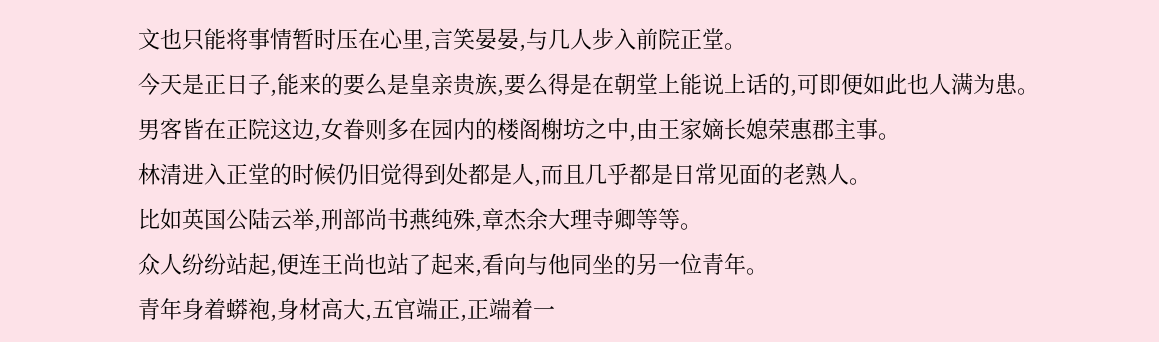文也只能将事情暂时压在心里,言笑晏晏,与几人步入前院正堂。
今天是正日子,能来的要么是皇亲贵族,要么得是在朝堂上能说上话的,可即便如此也人满为患。
男客皆在正院这边,女眷则多在园内的楼阁榭坊之中,由王家嫡长媳荣惠郡主事。
林清进入正堂的时候仍旧觉得到处都是人,而且几乎都是日常见面的老熟人。
比如英国公陆云举,刑部尚书燕纯殊,章杰余大理寺卿等等。
众人纷纷站起,便连王尚也站了起来,看向与他同坐的另一位青年。
青年身着蟒袍,身材高大,五官端正,正端着一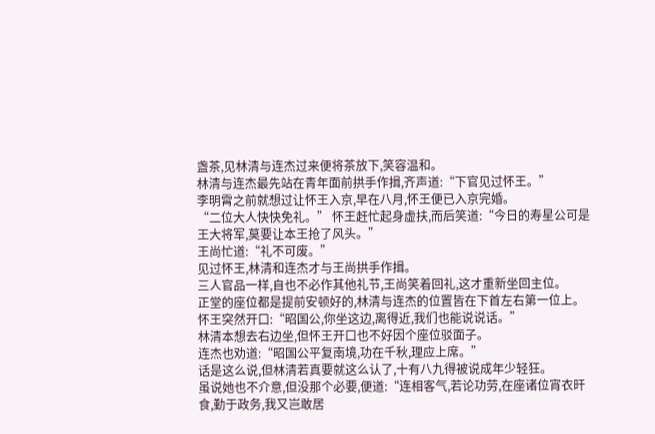盏茶,见林清与连杰过来便将茶放下,笑容温和。
林清与连杰最先站在青年面前拱手作揖,齐声道:“下官见过怀王。”
李明霄之前就想过让怀王入京,早在八月,怀王便已入京完婚。
“二位大人快快免礼。” 怀王赶忙起身虚扶,而后笑道:“今日的寿星公可是王大将军,莫要让本王抢了风头。”
王尚忙道:“礼不可废。”
见过怀王,林清和连杰才与王尚拱手作揖。
三人官品一样,自也不必作其他礼节,王尚笑着回礼,这才重新坐回主位。
正堂的座位都是提前安顿好的,林清与连杰的位置皆在下首左右第一位上。
怀王突然开口:“昭国公,你坐这边,离得近,我们也能说说话。”
林清本想去右边坐,但怀王开口也不好因个座位驳面子。
连杰也劝道:“昭国公平复南境,功在千秋,理应上席。”
话是这么说,但林清若真要就这么认了,十有八九得被说成年少轻狂。
虽说她也不介意,但没那个必要,便道:“连相客气,若论功劳,在座诸位宵衣旰食,勤于政务,我又岂敢居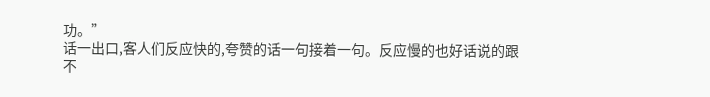功。”
话一出口,客人们反应快的,夸赞的话一句接着一句。反应慢的也好话说的跟不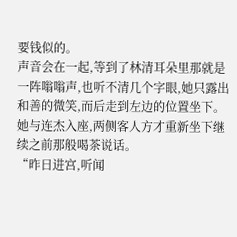要钱似的。
声音会在一起,等到了林清耳朵里那就是一阵嗡嗡声,也听不清几个字眼,她只露出和善的微笑,而后走到左边的位置坐下。
她与连杰入座,两侧客人方才重新坐下继续之前那般喝茶说话。
“昨日进宫,听闻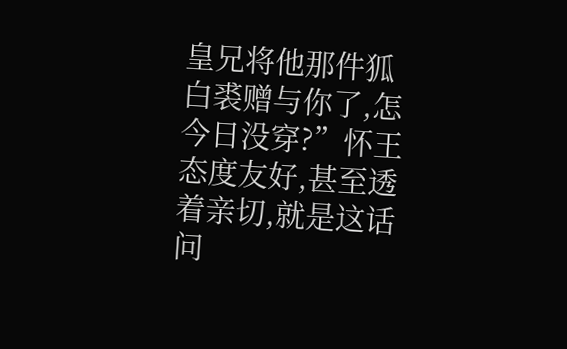皇兄将他那件狐白裘赠与你了,怎今日没穿?”怀王态度友好,甚至透着亲切,就是这话问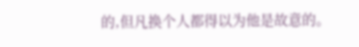的,但凡换个人都得以为他是故意的。